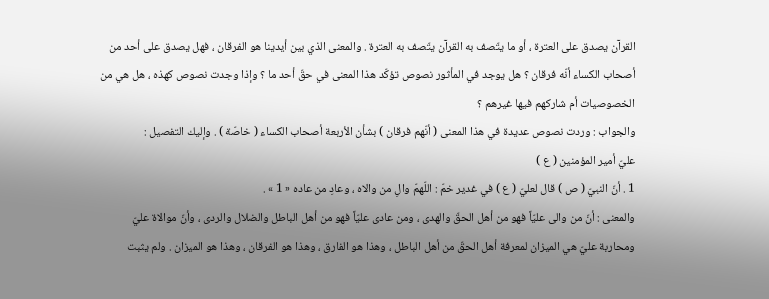القرآن يصدق على العترة ، أو ما يتّصف به القرآن يتّصف به العترة . والمعنى الذي بين أيدينا هو الفرقان ، فهل يصدق على أحد من أصحاب الكساء أنّه فرقان ؟ هل يوجد في المأثور نصوص تؤكّد هذا المعنى في حقّ أحد ما ؟ وإذا وجدت نصوص كهذه ، هل هي من الخصوصيات أم شاركهم فيها غيرهم ؟
والجواب : وردت نصوص عديدة في هذا المعنى ( أنّهم فرقان ) بشأن الأربعة أصحاب الكساء ( خاصّة ) . وإليك التفصيل :
عليّ أمير المؤمنين ( ع )
1 . أنّ النبيّ ( ص ) قال لعليّ ( ع ) في غدير خمّ : اللّهمّ والِ من والاه ، وعادِ من عاده « 1 » .
والمعنى : أنّ من والى عليّاً فهو من أهل الحقّ والهدى ، ومن عادى عليّاً فهو من أهل الباطل والضلال والردى ، وأنّ موالاة عليّ ومحاربة عليّ هي الميزان لمعرفة أهل الحقّ من أهل الباطل ، وهذا هو الفارق ، وهذا هو الفرقان ، وهذا هو الميزان . ولم يثبت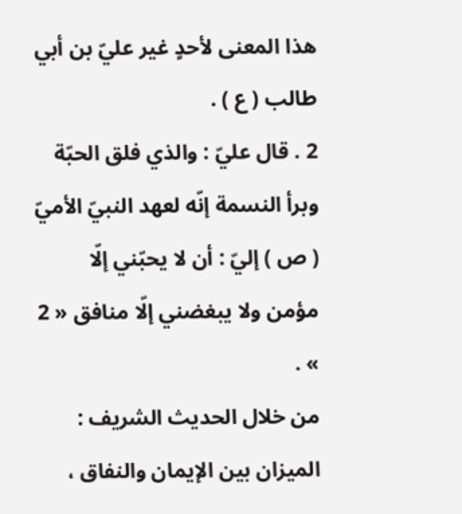هذا المعنى لأحدٍ غير عليّ بن أبي طالب ( ع ) .
2 . قال عليّ : والذي فلق الحبّة وبرأ النسمة إنّه لعهد النبيّ الأميّ ( ص ) إليّ : أن لا يحبّني إلّا مؤمن ولا يبغضني إلّا منافق « 2 » .
من خلال الحديث الشريف : الميزان بين الإيمان والنفاق ،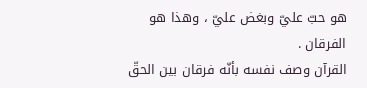هو حبّ عليّ وبغض عليّ ، وهذا هو الفرقان .
القرآن وصف نفسه بأنّه فرقان بين الحقّ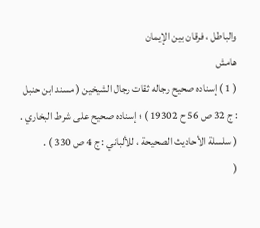والباطل ، فرقان بين الإيمان
هامش
( 1 ) إسناده صحيح رجاله ثقات رجال الشيخين ( مسند ابن حنبل : ج 32 ص 56 ح 19302 ) ؛ إسناده صحيح على شرط البخاري . ( سلسلة الأحاديث الصحيحة ، للألباني : ج 4 ص 330 ) .
(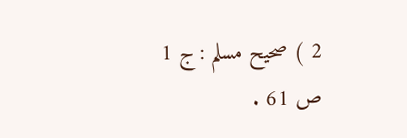2 ) صحيح مسلم : ج 1 ص 61 .